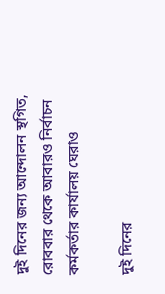দুই দিনের জন্য আন্দোলন স্থগিত, রোববার থেকে আবারও নির্বাচন কর্মকর্তার কার্যালয় ঘেরাও

দুই দিনের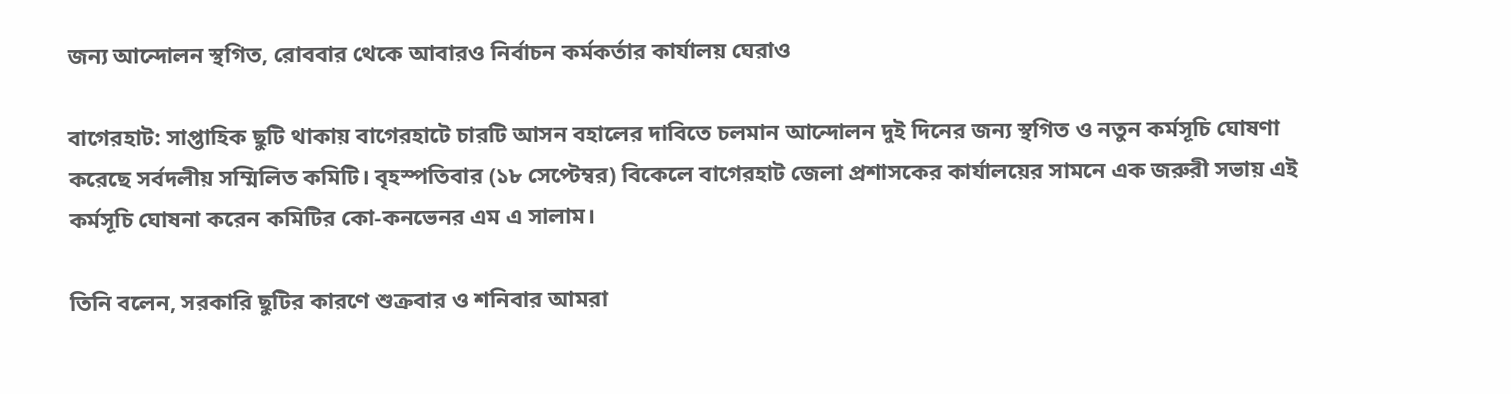জন্য আন্দোলন স্থগিত, রোববার থেকে আবারও নির্বাচন কর্মকর্তার কার্যালয় ঘেরাও

বাগেরহাট: সাপ্তাহিক ছুটি থাকায় বাগেরহাটে চারটি আসন বহালের দাবিতে চলমান আন্দোলন দুই দিনের জন্য স্থগিত ও নতুন কর্মসূচি ঘোষণা করেছে সর্বদলীয় সম্মিলিত কমিটি। বৃহস্পতিবার (১৮ সেপ্টেম্বর) বিকেলে বাগেরহাট জেলা প্রশাসকের কার্যালয়ের সামনে এক জরুরী সভায় এই কর্মসূচি ঘোষনা করেন কমিটির কো-কনভেনর এম এ সালাম।

তিনি বলেন, সরকারি ছুটির কারণে শুক্রবার ও শনিবার আমরা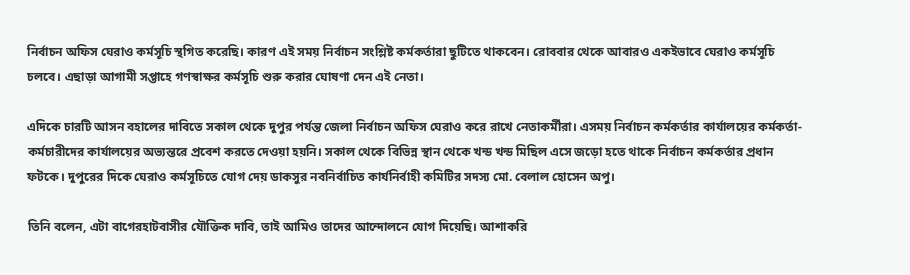নির্বাচন অফিস ঘেরাও কর্মসূচি স্থগিত করেছি। কারণ এই সময় নির্বাচন সংশ্লিষ্ট কর্মকর্তারা ছুটিতে থাকবেন। রোববার থেকে আবারও একইভাবে ঘেরাও কর্মসূচি চলবে। এছাড়া আগামী সপ্তাহে গণস্বাক্ষর কর্মসূচি শুরু করার ঘোষণা দেন এই নেতা।

এদিকে চারটি আসন বহালের দাবিতে সকাল থেকে দুপুর পর্যন্ত জেলা নির্বাচন অফিস ঘেরাও করে রাখে নেতাকর্মীরা। এসময় নির্বাচন কর্মকর্তার কার্যালয়ের কর্মকর্তা-কর্মচারীদের কার্যালয়ের অভ্যন্তরে প্রবেশ করতে দেওয়া হয়নি। সকাল থেকে বিভিন্ন স্থান থেকে খন্ড খন্ড মিছিল এসে জড়ো হতে থাকে নির্বাচন কর্মকর্তার প্রধান ফটকে। দুপুরের দিকে ঘেরাও কর্মসূচিতে যোগ দেয় ডাকসুর নবনির্বাচিত কার্যনির্বাহী কমিটির সদস্য মো. বেলাল হোসেন অপু।

তিনি বলেন, এটা বাগেরহাটবাসীর যৌক্তিক দাবি, তাই আমিও তাদের আন্দোলনে যোগ দিয়েছি। আশাকরি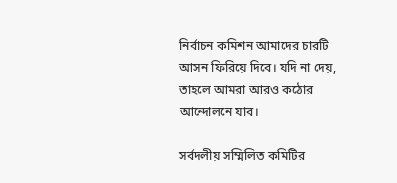নির্বাচন কমিশন আমাদের চারটি আসন ফিরিয়ে দিবে। যদি না দেয়, তাহলে আমরা আরও কঠোর আন্দোলনে যাব।

সর্বদলীয় সম্মিলিত কমিটির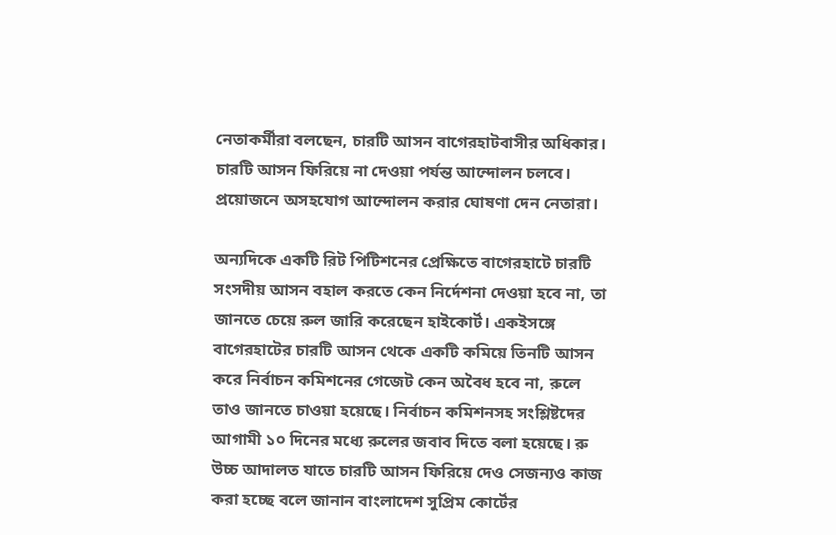নেতাকর্মীরা বলছেন, চারটি আসন বাগেরহাটবাসীর অধিকার। চারটি আসন ফিরিয়ে না দেওয়া পর্যন্ত আন্দোলন চলবে। প্রয়োজনে অসহযোগ আন্দোলন করার ঘোষণা দেন নেতারা।

অন্যদিকে একটি রিট পিটিশনের প্রেক্ষিতে বাগেরহাটে চারটি সংসদীয় আসন বহাল করতে কেন নির্দেশনা দেওয়া হবে না, তা জানতে চেয়ে রুল জারি করেছেন হাইকোর্ট। একইসঙ্গে বাগেরহাটের চারটি আসন থেকে একটি কমিয়ে তিনটি আসন করে নির্বাচন কমিশনের গেজেট কেন অবৈধ হবে না, রুলে তাও জানতে চাওয়া হয়েছে। নির্বাচন কমিশনসহ সংশ্লিষ্টদের আগামী ১০ ‍দিনের মধ্যে রুলের জবাব দিতে বলা হয়েছে। রু উচ্চ আদালত যাতে চারটি আসন ফিরিয়ে দেও সেজন্যও কাজ করা হচ্ছে বলে জানান বাংলাদেশ সুপ্রিম কোর্টের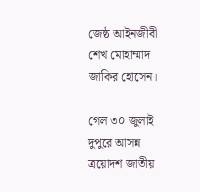জেষ্ঠ আইনজীবী শেখ মোহাম্মাদ জাকির হোসেন।

গেল ৩০ জুলাই দুপুরে আসন্ন ত্রয়োদশ জাতীয়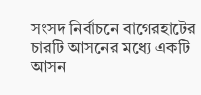সংসদ নির্বাচনে বাগেরহাটের চারটি আসনের মধ্যে একটি আসন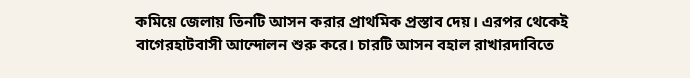কমিয়ে জেলায় তিনটি আসন করার প্রাথমিক প্রস্তাব দেয়। এরপর থেকেই বাগেরহাটবাসী আন্দোলন শুরু করে। চারটি আসন বহাল রাখারদাবিতে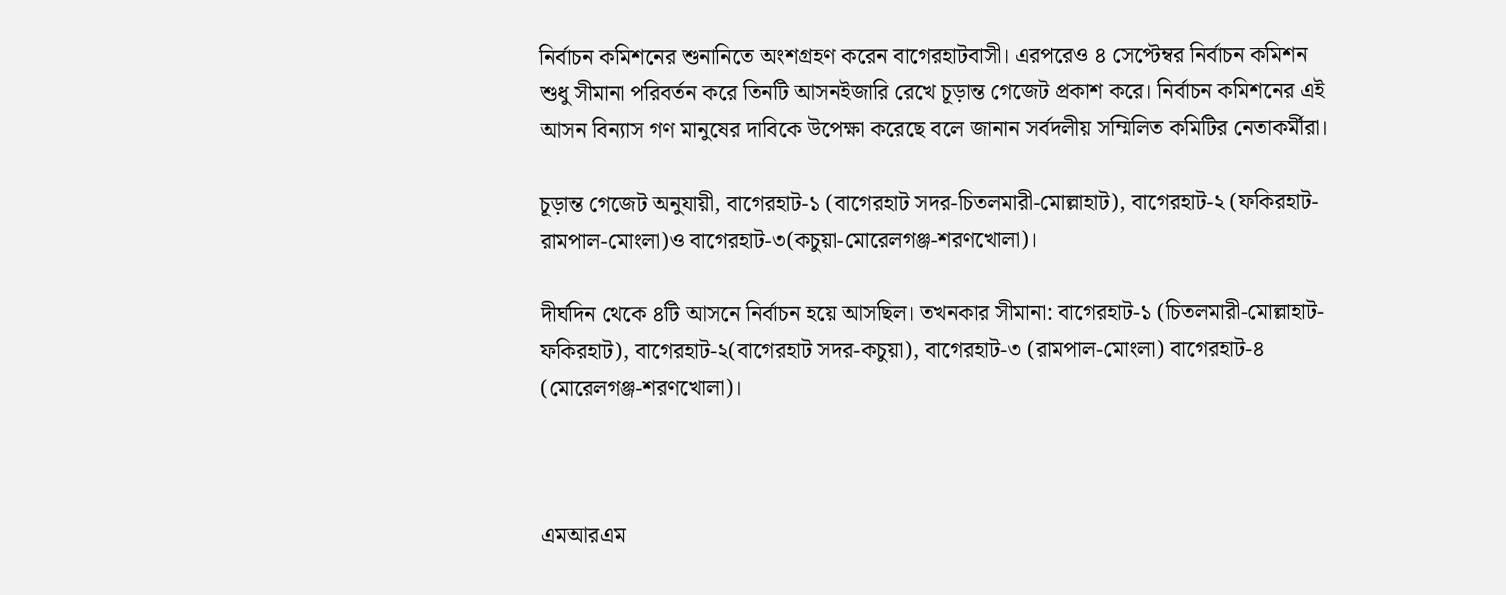নির্বাচন কমিশনের শুনানিতে অংশগ্রহণ করেন বাগেরহাটবাসী। এরপরেও ৪ সেপ্টেম্বর নির্বাচন কমিশন শুধু সীমানা পরিবর্তন করে তিনটি আসনইজারি রেখে চূড়ান্ত গেজেট প্রকাশ করে। নির্বাচন কমিশনের এই আসন বিন্যাস গণ মানুষের দাবিকে উপেক্ষা করেছে বলে জানান সর্বদলীয় সম্মিলিত কমিটির নেতাকর্মীরা।

চূড়ান্ত গেজেট অনুযায়ী, বাগেরহাট-১ (বাগেরহাট সদর-চিতলমারী-মোল্লাহাট), বাগেরহাট-২ (ফকিরহাট-রামপাল-মোংলা)ও বাগেরহাট-৩(কচুয়া-মোরেলগঞ্জ-শরণখোলা)।

দীর্ঘদিন থেকে ৪টি আসনে নির্বাচন হয়ে আসছিল। তখনকার সীমানা: বাগেরহাট-১ (চিতলমারী-মোল্লাহাট-ফকিরহাট), বাগেরহাট-২(বাগেরহাট সদর-কচুয়া), বাগেরহাট-৩ (রামপাল-মোংলা) বাগেরহাট-৪ (মোরেলগঞ্জ-শরণখোলা)।



এমআরএম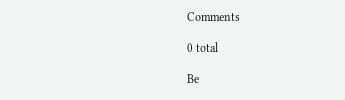Comments

0 total

Be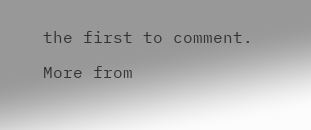the first to comment.

More from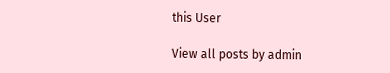this User

View all posts by admin